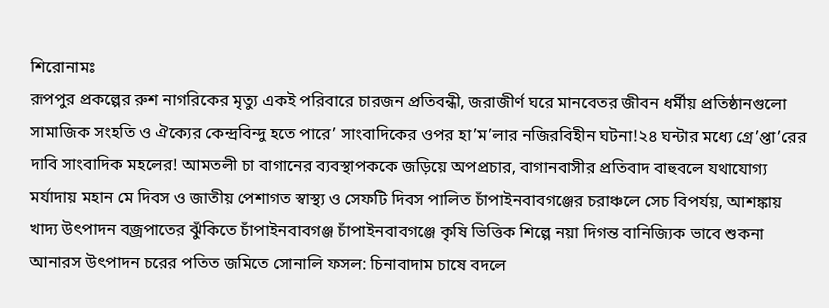শিরোনামঃ
রূপপুর প্রকল্পের রুশ নাগরিকের মৃত্যু এক‌ই পরিবারে চারজন প্রতিবন্ধী, জরাজীর্ণ ঘরে মানবেতর জীবন ধর্মীয় প্রতিষ্ঠানগুলো সামাজিক সংহতি ও ঐক্যের কেন্দ্রবিন্দু হতে পারে’ সাংবাদিকের ওপর হা’ম’লার নজিরবিহীন ঘটনা!২৪ ঘন্টার মধ্যে গ্রে’প্তা’রের দাবি সাংবাদিক মহলের! আমতলী চা বাগানের ব্যবস্থাপককে জড়িয়ে অপপ্রচার, বাগানবাসীর প্রতিবাদ বাহুবলে যথাযোগ্য মর্যাদায় মহান মে দিবস ও জাতীয় পেশাগত স্বাস্থ্য ও সেফটি দিবস পালিত চাঁপাইনবাবগঞ্জের চরাঞ্চলে সেচ বিপর্যয়, আশঙ্কায় খাদ্য উৎপাদন বজ্রপাতের ঝুঁকিতে চাঁপাইনবাবগঞ্জ চাঁপাইনবাবগঞ্জে কৃষি ভিত্তিক শিল্পে নয়া দিগন্ত বানিজ্যিক ভাবে শুকনা আনারস উৎপাদন চরের পতিত জমিতে সোনালি ফসল: চিনাবাদাম চাষে বদলে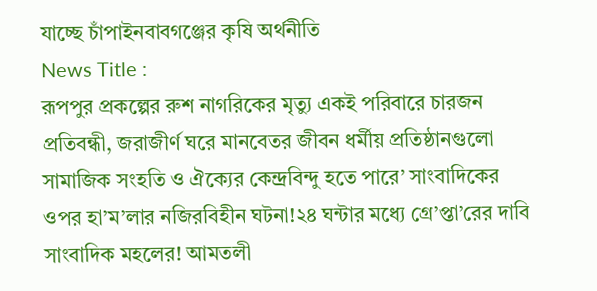যাচ্ছে চাঁপাইনবাবগঞ্জের কৃষি অর্থনীতি
News Title :
রূপপুর প্রকল্পের রুশ নাগরিকের মৃত্যু এক‌ই পরিবারে চারজন প্রতিবন্ধী, জরাজীর্ণ ঘরে মানবেতর জীবন ধর্মীয় প্রতিষ্ঠানগুলো সামাজিক সংহতি ও ঐক্যের কেন্দ্রবিন্দু হতে পারে’ সাংবাদিকের ওপর হা’ম’লার নজিরবিহীন ঘটনা!২৪ ঘন্টার মধ্যে গ্রে’প্তা’রের দাবি সাংবাদিক মহলের! আমতলী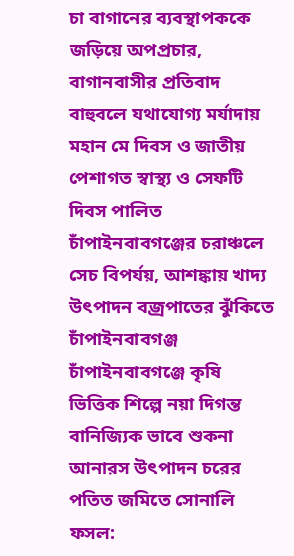চা বাগানের ব্যবস্থাপককে জড়িয়ে অপপ্রচার, বাগানবাসীর প্রতিবাদ বাহুবলে যথাযোগ্য মর্যাদায় মহান মে দিবস ও জাতীয় পেশাগত স্বাস্থ্য ও সেফটি দিবস পালিত চাঁপাইনবাবগঞ্জের চরাঞ্চলে সেচ বিপর্যয়, আশঙ্কায় খাদ্য উৎপাদন বজ্রপাতের ঝুঁকিতে চাঁপাইনবাবগঞ্জ চাঁপাইনবাবগঞ্জে কৃষি ভিত্তিক শিল্পে নয়া দিগন্ত বানিজ্যিক ভাবে শুকনা আনারস উৎপাদন চরের পতিত জমিতে সোনালি ফসল: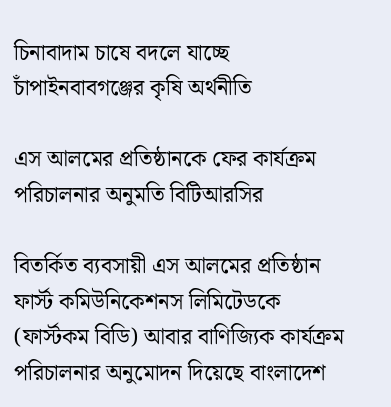চিনাবাদাম চাষে বদলে যাচ্ছে চাঁপাইনবাবগঞ্জের কৃষি অর্থনীতি

এস আলমের প্রতিষ্ঠানকে ফের কার্যক্রম পরিচালনার অনুমতি বিটিআরসির

বিতর্কিত ব্যবসায়ী এস আলমের প্রতিষ্ঠান ফার্স্ট কমিউনিকেশনস লিমিটেডকে (ফার্স্টকম বিডি) আবার বাণিজ্যিক কার্যক্রম পরিচালনার অনুমোদন দিয়েছে বাংলাদেশ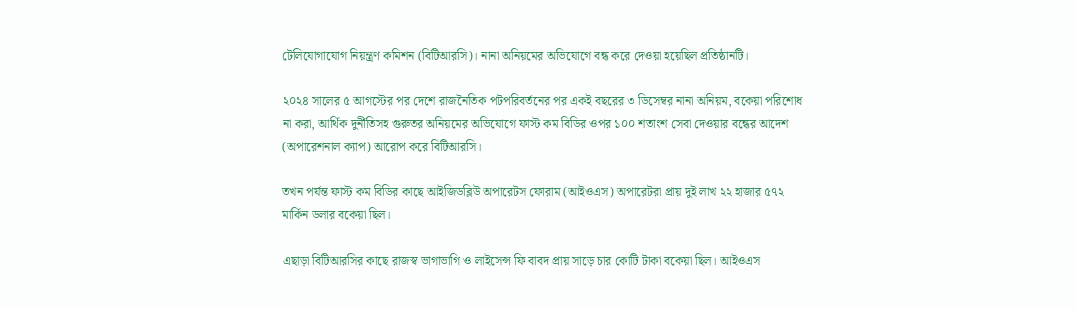টেলিযোগাযোগ নিয়ন্ত্রণ কমিশন (বিটিআরসি)। নানা অনিয়মের অভিযোগে বন্ধ করে দেওয়া হয়েছিল প্রতিষ্ঠানটি।

২০২৪ সালের ৫ আগস্টের পর দেশে রাজনৈতিক পটপরিবর্তনের পর একই বছরের ৩ ডিসেম্বর নানা অনিয়ম, বকেয়া পরিশোধ না করা, আর্থিক দুর্নীতিসহ গুরুতর অনিয়মের অভিযোগে ফাস্ট কম বিডির ওপর ১০০ শতাংশ সেবা দেওয়ার বন্ধের আদেশ (অপারেশনাল ক্যাপ) আরোপ করে বিটিআরসি।

তখন পর্যন্ত ফাস্ট কম বিডির কাছে আইজিডব্লিউ অপারেটস ফোরাম (আইওএস) অপারেটরা প্রায় দুই লাখ ২২ হাজার ৫৭২ মার্কিন ডলার বকেয়া ছিল।

এছাড়া বিটিআরসির কাছে রাজস্ব ভাগাভাগি ও লাইসেন্স ফি বাবদ প্রায় সাড়ে চার কোটি টাকা বকেয়া ছিল। আইওএস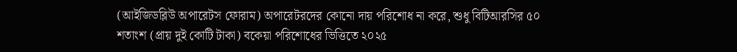(আইজিডব্লিউ অপারেটস ফোরাম) অপারেটরদের কোনো দায় পরিশোধ না করে, শুধু বিটিআরসির ৫০ শতাংশ (প্রায় দুই কোটি টাকা) বকেয়া পরিশোধের ভিত্তিতে ২০২৫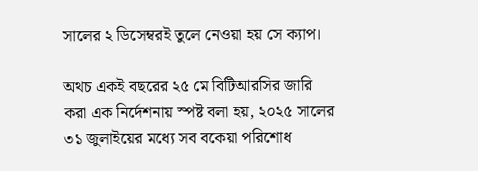সালের ২ ডিসেম্বরই তুলে নেওয়া হয় সে ক্যাপ।

অথচ একই বছরের ২৫ মে বিটিআরসির জারি করা এক নির্দেশনায় স্পষ্ট বলা হয়, ২০২৫ সালের ৩১ জুলাইয়ের মধ্যে সব বকেয়া পরিশোধ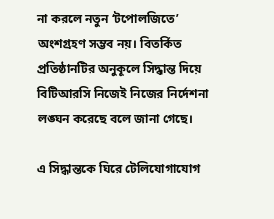না করলে নতুন ‘টপোলজিতে’ অংশগ্রহণ সম্ভব নয়। বিতর্কিত প্রতিষ্ঠানটির অনুকূলে সিদ্ধান্ত দিয়ে বিটিআরসি নিজেই নিজের নির্দেশনা লঙ্ঘন করেছে বলে জানা গেছে।

এ সিদ্ধান্তকে ঘিরে টেলিযোগাযোগ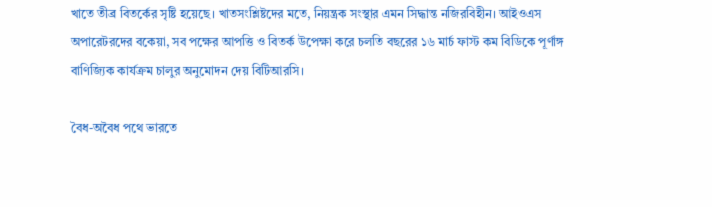খাতে তীব্র বিতর্কের সৃষ্টি হয়েছে। খাতসংশ্লিষ্টদের মতে, নিয়ন্ত্রক সংস্থার এমন সিদ্ধান্ত নজিরবিহীন। আইওএস অপারেটরদের বকেয়া, সব পক্ষের আপত্তি ও বিতর্ক উপেক্ষা করে চলতি বছরের ১৬ মার্চ ফাস্ট কম বিডিকে পূর্ণাঙ্গ বাণিজ্যিক কার্যক্রম চালুর অনুমোদন দেয় বিটিআরসি।

বৈধ-অবৈধ পথে ভারতে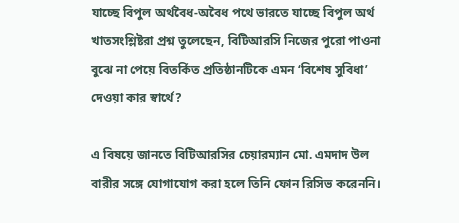যাচ্ছে বিপুল অর্থবৈধ-অবৈধ পথে ভারতে যাচ্ছে বিপুল অর্থ খাতসংশ্লিষ্টরা প্রশ্ন তুলেছেন, বিটিআরসি নিজের পুরো পাওনা বুঝে না পেয়ে বিতর্কিত প্রতিষ্ঠানটিকে এমন ‘বিশেষ সুবিধা’ দেওয়া কার স্বার্থে?

এ বিষয়ে জানতে বিটিআরসির চেয়ারম্যান মো. এমদাদ উল বারীর সঙ্গে যোগাযোগ করা হলে তিনি ফোন রিসিভ করেননি।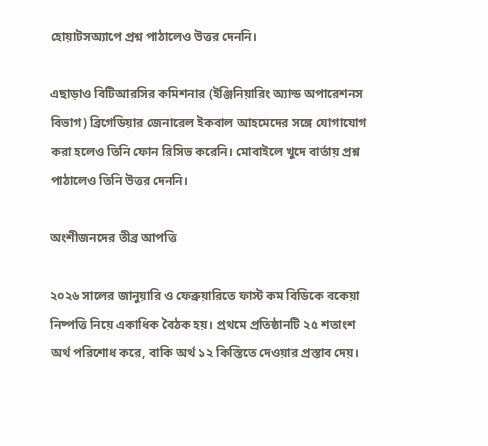হোয়াটসঅ্যাপে প্রশ্ন পাঠালেও উত্তর দেননি।

এছাড়াও বিটিআরসির কমিশনার (ইঞ্জিনিয়ারিং অ্যান্ড অপারেশনস বিভাগ) ব্রিগেডিয়ার জেনারেল ইকবাল আহমেদের সঙ্গে যোগাযোগ করা হলেও তিনি ফোন রিসিভ করেনি। মোবাইলে খুদে বার্তায় প্রশ্ন পাঠালেও তিনি উত্তর দেননি।

অংশীজনদের তীব্র আপত্তি

২০২৬ সালের জানুয়ারি ও ফেব্রুয়ারিতে ফাস্ট কম বিডিকে বকেয়া নিষ্পত্তি নিয়ে একাধিক বৈঠক হয়। প্রথমে প্রতিষ্ঠানটি ২৫ শতাংশ অর্থ পরিশোধ করে, বাকি অর্থ ১২ কিস্তিতে দেওয়ার প্রস্তাব দেয়।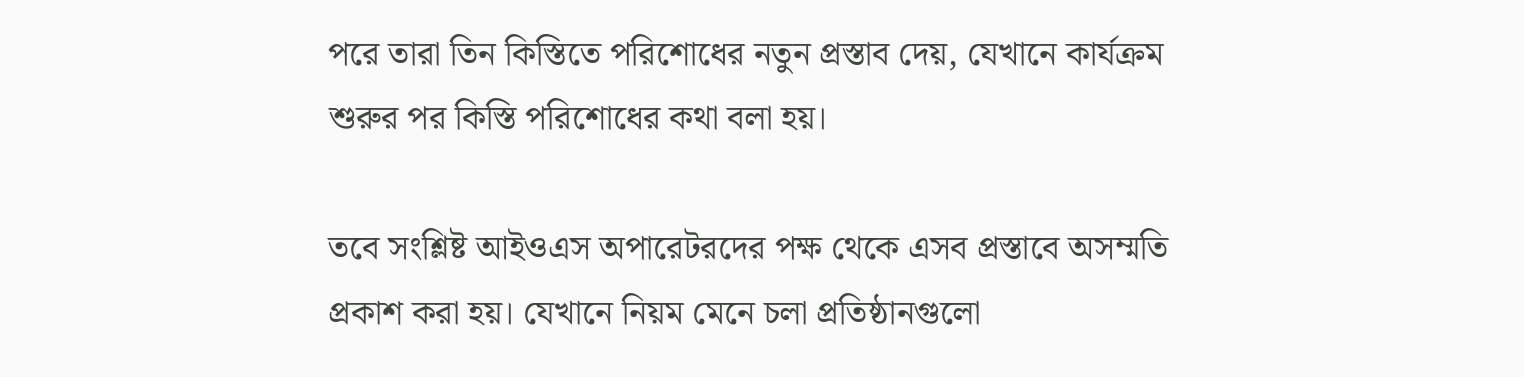পরে তারা তিন কিস্তিতে পরিশোধের নতুন প্রস্তাব দেয়, যেখানে কার্যক্রম শুরুর পর কিস্তি পরিশোধের কথা বলা হয়।

তবে সংশ্লিষ্ট আইওএস অপারেটরদের পক্ষ থেকে এসব প্রস্তাবে অসম্মতি প্রকাশ করা হয়। যেখানে নিয়ম মেনে চলা প্রতিষ্ঠানগুলো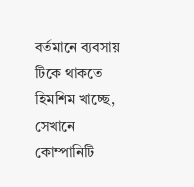বর্তমানে ব্যবসায় টিকে থাকতে হিমশিম খাচ্ছে, সেখানে কোম্পানিটি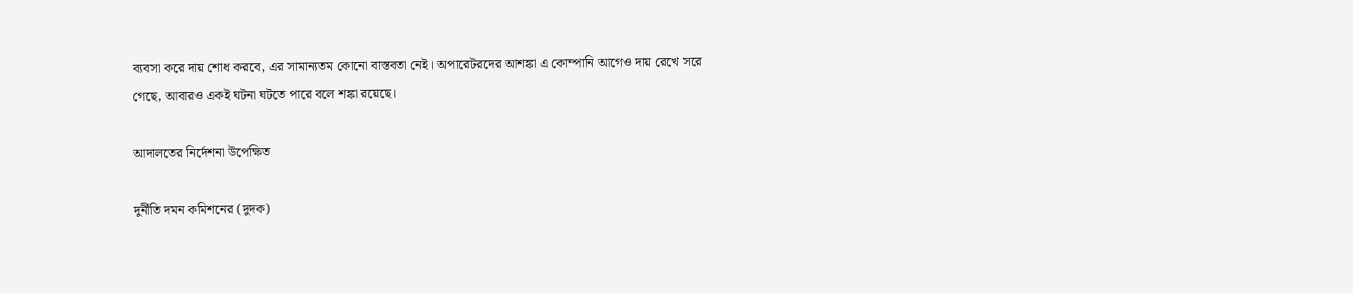ব্যবসা করে দায় শোধ করবে, এর সামান্যতম কোনো বাস্তবতা নেই। অপারেটরদের আশঙ্কা এ কোম্পানি আগেও দায় রেখে সরে গেছে, আবারও একই ঘটনা ঘটতে পারে বলে শঙ্কা রয়েছে।

আদালতের নির্দেশনা উপেক্ষিত

দুর্নীতি দমন কমিশনের (দুদক)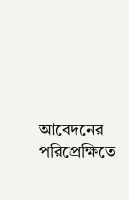আবেদনের পরিপ্রেক্ষিতে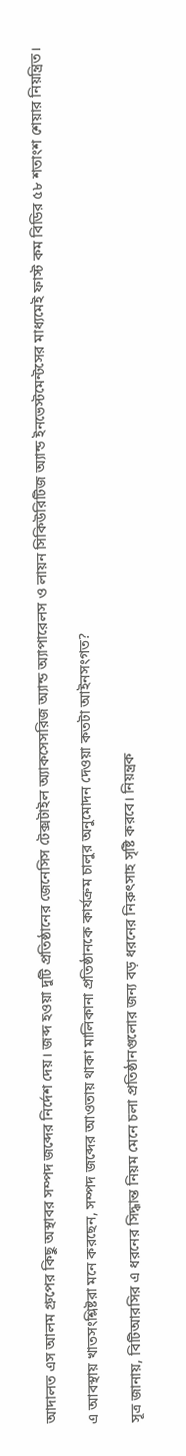আদালত এস আলম গ্রুপের কিছু অস্থাবর সম্পদ জব্দের নির্দেশ দেয়। জব্দ হওয়া দুটি প্রতিষ্ঠানের জেনেসিস টেক্সটাইল অ্যাকসেসরিজ অ্যান্ড অ্যাপারেলস ও লায়ন সিকিউরিটিজ অ্যান্ড ইনভেস্টমেন্টসের মাধ্যমেই ফাস্ট কম বিডির ৫৮ শতাংশ শেয়ার নিয়ন্ত্রিত।

এ আবস্থায় খাতসংশ্লিষ্টরা মনে করছেন, সম্পদ জব্দের আওতায় থাকা মালিকানা প্রতিষ্ঠানকে কার্যক্রম চালুর অনুমোদন দেওয়া কতটা আইনসংগত?

সূত্র জানায়, বিটিআরসির এ ধরনের সিদ্ধান্ত নিয়ম মেনে চলা প্রতিষ্ঠানগুলোর জন্য বড় ধরনের নিরুৎসাহ সৃষ্টি করবে। নিয়ন্ত্রক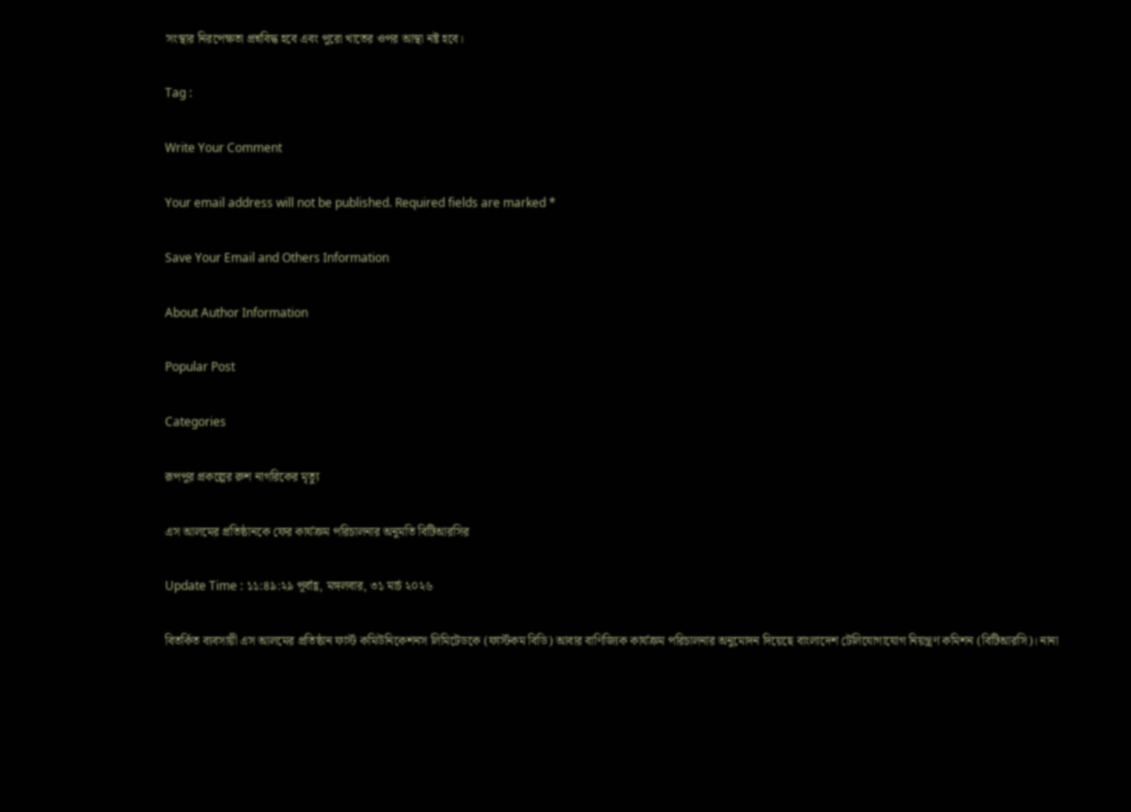সংস্থার নিরপেক্ষতা প্রশ্নবিদ্ধ হবে এবং পুরো খাতের ওপর আস্থা নষ্ট হবে।

Tag :

Write Your Comment

Your email address will not be published. Required fields are marked *

Save Your Email and Others Information

About Author Information

Popular Post

Categories

রূপপুর প্রকল্পের রুশ নাগরিকের মৃত্যু

এস আলমের প্রতিষ্ঠানকে ফের কার্যক্রম পরিচালনার অনুমতি বিটিআরসির

Update Time : ১১:৪৯:২৯ পূর্বাহ্ণ, মঙ্গলবার, ৩১ মার্চ ২০২৬

বিতর্কিত ব্যবসায়ী এস আলমের প্রতিষ্ঠান ফার্স্ট কমিউনিকেশনস লিমিটেডকে (ফার্স্টকম বিডি) আবার বাণিজ্যিক কার্যক্রম পরিচালনার অনুমোদন দিয়েছে বাংলাদেশ টেলিযোগাযোগ নিয়ন্ত্রণ কমিশন (বিটিআরসি)। নানা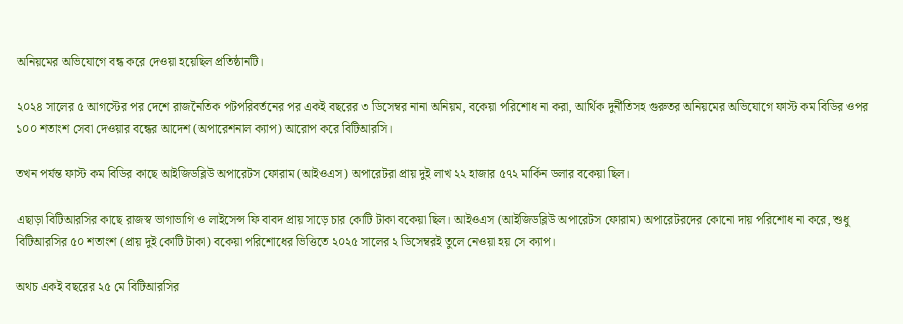অনিয়মের অভিযোগে বন্ধ করে দেওয়া হয়েছিল প্রতিষ্ঠানটি।

২০২৪ সালের ৫ আগস্টের পর দেশে রাজনৈতিক পটপরিবর্তনের পর একই বছরের ৩ ডিসেম্বর নানা অনিয়ম, বকেয়া পরিশোধ না করা, আর্থিক দুর্নীতিসহ গুরুতর অনিয়মের অভিযোগে ফাস্ট কম বিডির ওপর ১০০ শতাংশ সেবা দেওয়ার বন্ধের আদেশ (অপারেশনাল ক্যাপ) আরোপ করে বিটিআরসি।

তখন পর্যন্ত ফাস্ট কম বিডির কাছে আইজিডব্লিউ অপারেটস ফোরাম (আইওএস) অপারেটরা প্রায় দুই লাখ ২২ হাজার ৫৭২ মার্কিন ডলার বকেয়া ছিল।

এছাড়া বিটিআরসির কাছে রাজস্ব ভাগাভাগি ও লাইসেন্স ফি বাবদ প্রায় সাড়ে চার কোটি টাকা বকেয়া ছিল। আইওএস (আইজিডব্লিউ অপারেটস ফোরাম) অপারেটরদের কোনো দায় পরিশোধ না করে, শুধু বিটিআরসির ৫০ শতাংশ (প্রায় দুই কোটি টাকা) বকেয়া পরিশোধের ভিত্তিতে ২০২৫ সালের ২ ডিসেম্বরই তুলে নেওয়া হয় সে ক্যাপ।

অথচ একই বছরের ২৫ মে বিটিআরসির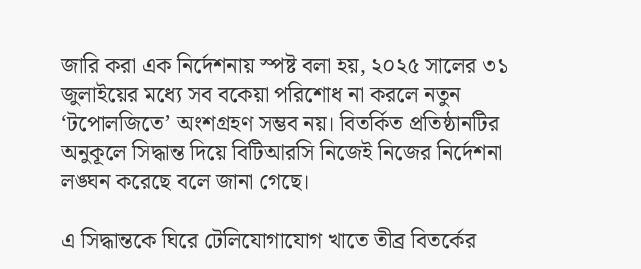জারি করা এক নির্দেশনায় স্পষ্ট বলা হয়, ২০২৫ সালের ৩১ জুলাইয়ের মধ্যে সব বকেয়া পরিশোধ না করলে নতুন ‘টপোলজিতে’ অংশগ্রহণ সম্ভব নয়। বিতর্কিত প্রতিষ্ঠানটির অনুকূলে সিদ্ধান্ত দিয়ে বিটিআরসি নিজেই নিজের নির্দেশনা লঙ্ঘন করেছে বলে জানা গেছে।

এ সিদ্ধান্তকে ঘিরে টেলিযোগাযোগ খাতে তীব্র বিতর্কের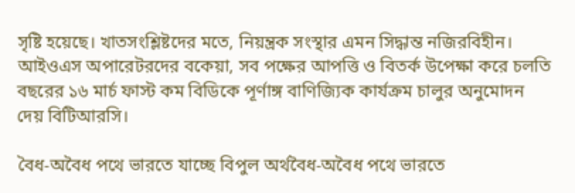সৃষ্টি হয়েছে। খাতসংশ্লিষ্টদের মতে, নিয়ন্ত্রক সংস্থার এমন সিদ্ধান্ত নজিরবিহীন। আইওএস অপারেটরদের বকেয়া, সব পক্ষের আপত্তি ও বিতর্ক উপেক্ষা করে চলতি বছরের ১৬ মার্চ ফাস্ট কম বিডিকে পূর্ণাঙ্গ বাণিজ্যিক কার্যক্রম চালুর অনুমোদন দেয় বিটিআরসি।

বৈধ-অবৈধ পথে ভারতে যাচ্ছে বিপুল অর্থবৈধ-অবৈধ পথে ভারতে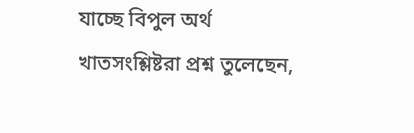যাচ্ছে বিপুল অর্থ খাতসংশ্লিষ্টরা প্রশ্ন তুলেছেন,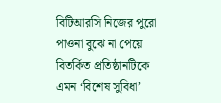বিটিআরসি নিজের পুরো পাওনা বুঝে না পেয়ে বিতর্কিত প্রতিষ্ঠানটিকে এমন ‘বিশেষ সুবিধা’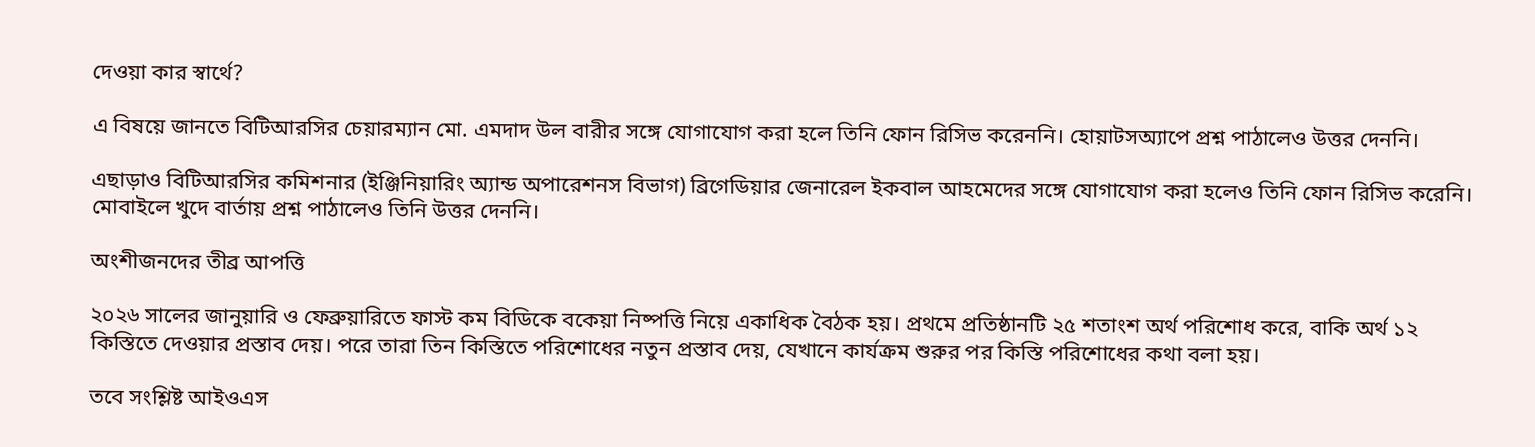দেওয়া কার স্বার্থে?

এ বিষয়ে জানতে বিটিআরসির চেয়ারম্যান মো. এমদাদ উল বারীর সঙ্গে যোগাযোগ করা হলে তিনি ফোন রিসিভ করেননি। হোয়াটসঅ্যাপে প্রশ্ন পাঠালেও উত্তর দেননি।

এছাড়াও বিটিআরসির কমিশনার (ইঞ্জিনিয়ারিং অ্যান্ড অপারেশনস বিভাগ) ব্রিগেডিয়ার জেনারেল ইকবাল আহমেদের সঙ্গে যোগাযোগ করা হলেও তিনি ফোন রিসিভ করেনি। মোবাইলে খুদে বার্তায় প্রশ্ন পাঠালেও তিনি উত্তর দেননি।

অংশীজনদের তীব্র আপত্তি

২০২৬ সালের জানুয়ারি ও ফেব্রুয়ারিতে ফাস্ট কম বিডিকে বকেয়া নিষ্পত্তি নিয়ে একাধিক বৈঠক হয়। প্রথমে প্রতিষ্ঠানটি ২৫ শতাংশ অর্থ পরিশোধ করে, বাকি অর্থ ১২ কিস্তিতে দেওয়ার প্রস্তাব দেয়। পরে তারা তিন কিস্তিতে পরিশোধের নতুন প্রস্তাব দেয়, যেখানে কার্যক্রম শুরুর পর কিস্তি পরিশোধের কথা বলা হয়।

তবে সংশ্লিষ্ট আইওএস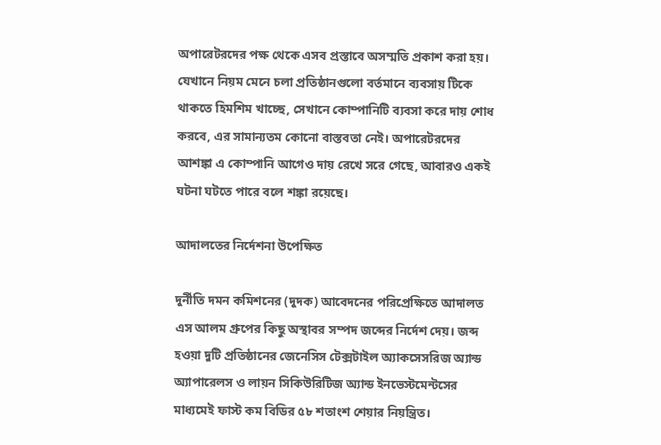অপারেটরদের পক্ষ থেকে এসব প্রস্তাবে অসম্মতি প্রকাশ করা হয়। যেখানে নিয়ম মেনে চলা প্রতিষ্ঠানগুলো বর্তমানে ব্যবসায় টিকে থাকতে হিমশিম খাচ্ছে, সেখানে কোম্পানিটি ব্যবসা করে দায় শোধ করবে, এর সামান্যতম কোনো বাস্তবতা নেই। অপারেটরদের আশঙ্কা এ কোম্পানি আগেও দায় রেখে সরে গেছে, আবারও একই ঘটনা ঘটতে পারে বলে শঙ্কা রয়েছে।

আদালতের নির্দেশনা উপেক্ষিত

দুর্নীতি দমন কমিশনের (দুদক) আবেদনের পরিপ্রেক্ষিতে আদালত এস আলম গ্রুপের কিছু অস্থাবর সম্পদ জব্দের নির্দেশ দেয়। জব্দ হওয়া দুটি প্রতিষ্ঠানের জেনেসিস টেক্সটাইল অ্যাকসেসরিজ অ্যান্ড অ্যাপারেলস ও লায়ন সিকিউরিটিজ অ্যান্ড ইনভেস্টমেন্টসের মাধ্যমেই ফাস্ট কম বিডির ৫৮ শতাংশ শেয়ার নিয়ন্ত্রিত।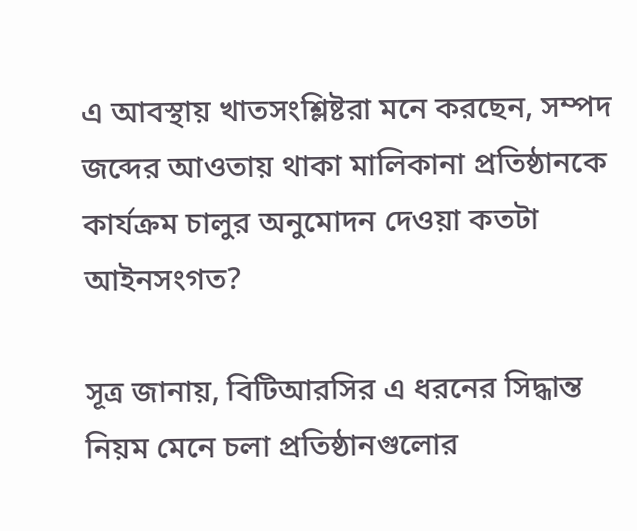এ আবস্থায় খাতসংশ্লিষ্টরা মনে করছেন, সম্পদ জব্দের আওতায় থাকা মালিকানা প্রতিষ্ঠানকে কার্যক্রম চালুর অনুমোদন দেওয়া কতটা আইনসংগত?

সূত্র জানায়, বিটিআরসির এ ধরনের সিদ্ধান্ত নিয়ম মেনে চলা প্রতিষ্ঠানগুলোর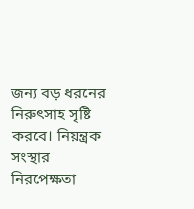জন্য বড় ধরনের নিরুৎসাহ সৃষ্টি করবে। নিয়ন্ত্রক সংস্থার নিরপেক্ষতা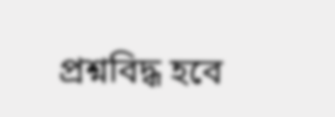প্রশ্নবিদ্ধ হবে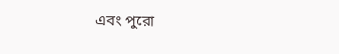এবং পুরো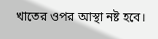খাতের ওপর আস্থা নষ্ট হবে।